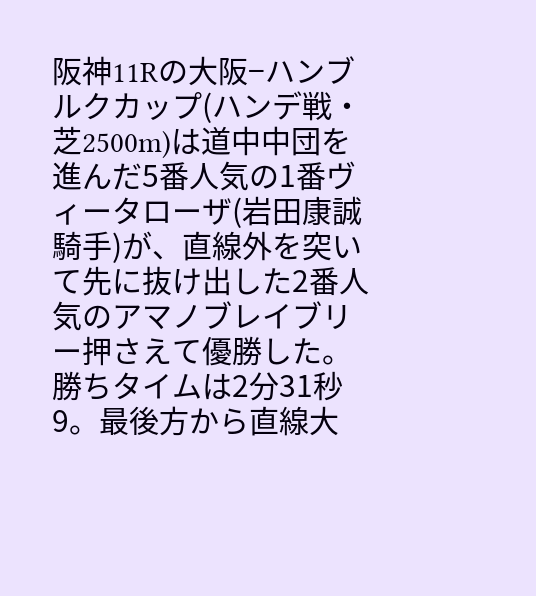阪神11Rの大阪−ハンブルクカップ(ハンデ戦・芝2500m)は道中中団を進んだ5番人気の1番ヴィータローザ(岩田康誠騎手)が、直線外を突いて先に抜け出した2番人気のアマノブレイブリー押さえて優勝した。勝ちタイムは2分31秒9。最後方から直線大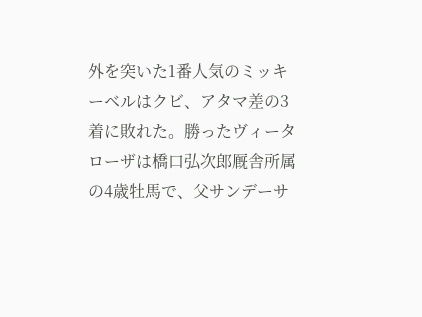外を突いた1番人気のミッキーベルはクビ、アタマ差の3着に敗れた。勝ったヴィータローザは橋口弘次郎厩舎所属の4歳牡馬で、父サンデーサ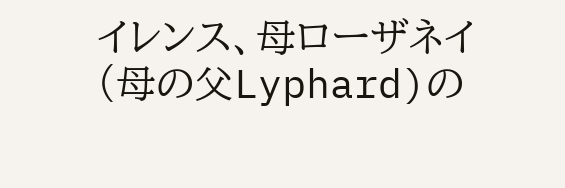イレンス、母ローザネイ(母の父Lyphard)の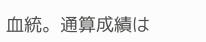血統。通算成績は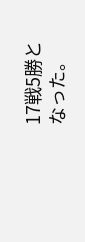17戦5勝となった。